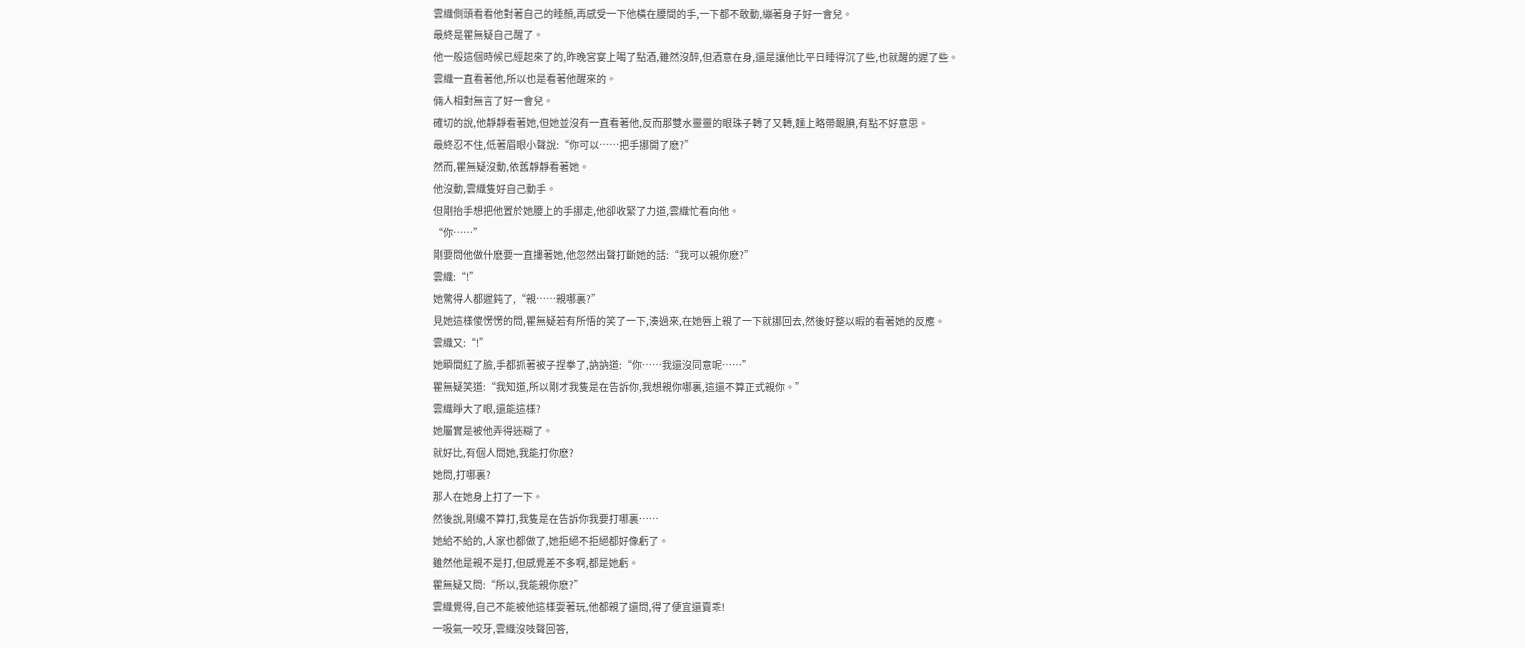雲織側頭看看他對著自己的睡顏,再感受一下他橫在腰間的手,一下都不敢動,繃著身子好一會兒。
最終是瞿無疑自己醒了。
他一般這個時候已經起來了的,昨晚宮宴上喝了點酒,雖然沒醉,但酒意在身,還是讓他比平日睡得沉了些,也就醒的遲了些。
雲織一直看著他,所以也是看著他醒來的。
倆人相對無言了好一會兒。
確切的說,他靜靜看著她,但她並沒有一直看著他,反而那雙水靈靈的眼珠子轉了又轉,麵上略帶靦腆,有點不好意思。
最終忍不住,低著眉眼小聲說:“你可以……把手挪開了麽?”
然而,瞿無疑沒動,依舊靜靜看著她。
他沒動,雲織隻好自己動手。
但剛抬手想把他置於她腰上的手挪走,他卻收緊了力道,雲織忙看向他。
“你……”
剛要問他做什麽要一直摟著她,他忽然出聲打斷她的話:“我可以親你麽?”
雲織:“!”
她驚得人都遲鈍了,“親……親哪裏?”
見她這樣傻愣愣的問,瞿無疑若有所悟的笑了一下,湊過來,在她唇上親了一下就挪回去,然後好整以暇的看著她的反應。
雲織又:“!”
她瞬間紅了臉,手都抓著被子捏拳了,訥訥道:“你……我還沒同意呢……”
瞿無疑笑道:“我知道,所以剛才我隻是在告訴你,我想親你哪裏,這還不算正式親你。”
雲織睜大了眼,還能這樣?
她屬實是被他弄得迷糊了。
就好比,有個人問她,我能打你麽?
她問,打哪裏?
那人在她身上打了一下。
然後說,剛纔不算打,我隻是在告訴你我要打哪裏……
她給不給的,人家也都做了,她拒絕不拒絕都好像虧了。
雖然他是親不是打,但感覺差不多啊,都是她虧。
瞿無疑又問:“所以,我能親你麽?”
雲織覺得,自己不能被他這樣耍著玩,他都親了還問,得了便宜還賣乖!
一吸氣一咬牙,雲織沒吱聲回答,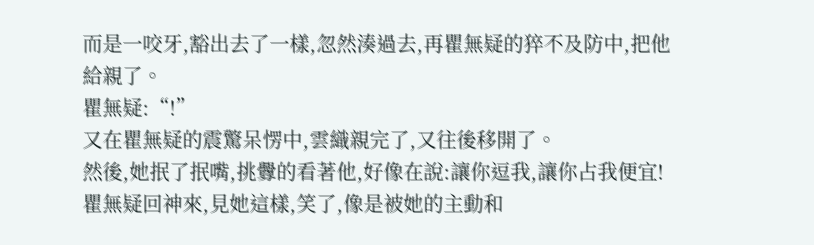而是一咬牙,豁出去了一樣,忽然湊過去,再瞿無疑的猝不及防中,把他給親了。
瞿無疑:“!”
又在瞿無疑的震驚呆愣中,雲織親完了,又往後移開了。
然後,她抿了抿嘴,挑釁的看著他,好像在說:讓你逗我,讓你占我便宜!
瞿無疑回神來,見她這樣,笑了,像是被她的主動和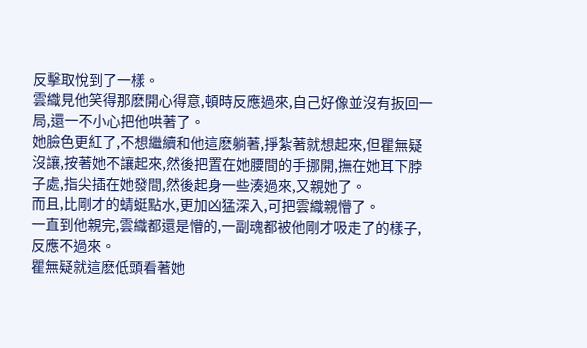反擊取悅到了一樣。
雲織見他笑得那麽開心得意,頓時反應過來,自己好像並沒有扳回一局,還一不小心把他哄著了。
她臉色更紅了,不想繼續和他這麽躺著,掙紮著就想起來,但瞿無疑沒讓,按著她不讓起來,然後把置在她腰間的手挪開,撫在她耳下脖子處,指尖插在她發間,然後起身一些湊過來,又親她了。
而且,比剛才的蜻蜓點水,更加凶猛深入,可把雲織親懵了。
一直到他親完,雲織都還是懵的,一副魂都被他剛才吸走了的樣子,反應不過來。
瞿無疑就這麽低頭看著她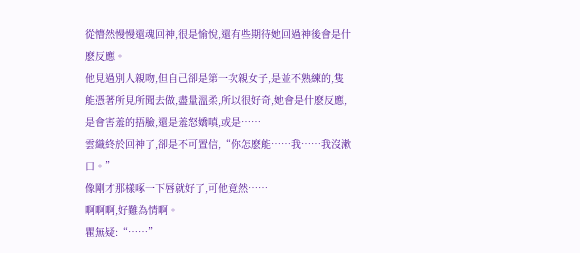從懵然慢慢還魂回神,很是愉悅,還有些期待她回過神後會是什麽反應。
他見過別人親吻,但自己卻是第一次親女子,是並不熟練的,隻能憑著所見所聞去做,盡量溫柔,所以很好奇,她會是什麽反應,是會害羞的捂臉,還是羞怒嬌嗔,或是……
雲織終於回神了,卻是不可置信,“你怎麽能……我……我沒漱口。”
像剛才那樣啄一下唇就好了,可他竟然……
啊啊啊,好難為情啊。
瞿無疑:“……”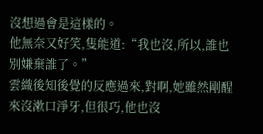沒想過會是這樣的。
他無奈又好笑,隻能道:“我也沒,所以,誰也別嫌棄誰了。”
雲織後知後覺的反應過來,對啊,她雖然剛醒來沒漱口淨牙,但很巧,他也沒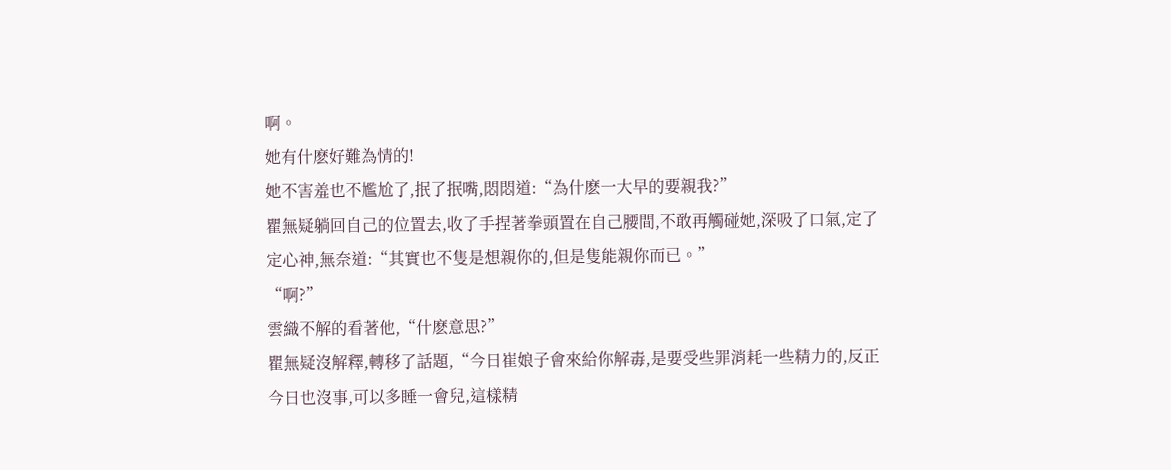啊。
她有什麽好難為情的!
她不害羞也不尷尬了,抿了抿嘴,悶悶道:“為什麽一大早的要親我?”
瞿無疑躺回自己的位置去,收了手捏著拳頭置在自己腰間,不敢再觸碰她,深吸了口氣,定了定心神,無奈道:“其實也不隻是想親你的,但是隻能親你而已。”
“啊?”
雲織不解的看著他,“什麽意思?”
瞿無疑沒解釋,轉移了話題,“今日崔娘子會來給你解毒,是要受些罪消耗一些精力的,反正今日也沒事,可以多睡一會兒,這樣精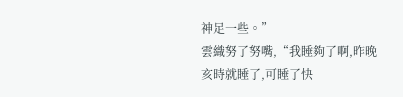神足一些。”
雲織努了努嘴,“我睡夠了啊,昨晚亥時就睡了,可睡了快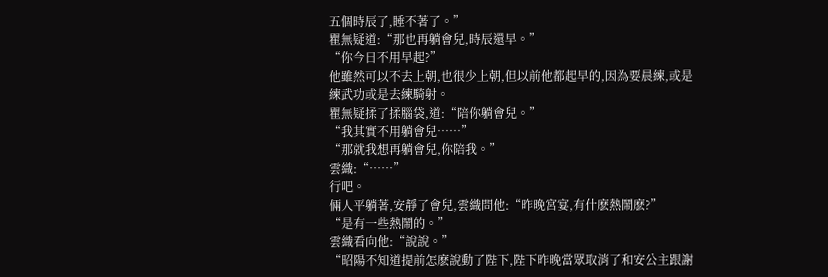五個時辰了,睡不著了。”
瞿無疑道:“那也再躺會兒,時辰還早。”
“你今日不用早起?”
他雖然可以不去上朝,也很少上朝,但以前他都起早的,因為要晨練,或是練武功或是去練騎射。
瞿無疑揉了揉腦袋,道:“陪你躺會兒。”
“我其實不用躺會兒……”
“那就我想再躺會兒,你陪我。”
雲織:“……”
行吧。
倆人平躺著,安靜了會兒,雲織問他:“昨晚宮宴,有什麽熱鬧麽?”
“是有一些熱鬧的。”
雲織看向他:“說說。”
“昭陽不知道提前怎麽說動了陛下,陛下昨晚當眾取消了和安公主跟謝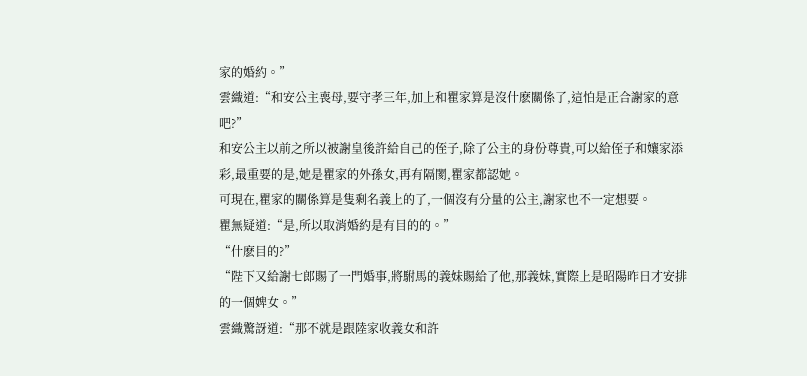家的婚約。”
雲織道:“和安公主喪母,要守孝三年,加上和瞿家算是沒什麽關係了,這怕是正合謝家的意吧?”
和安公主以前之所以被謝皇後許給自己的侄子,除了公主的身份尊貴,可以給侄子和孃家添彩,最重要的是,她是瞿家的外孫女,再有隔閡,瞿家都認她。
可現在,瞿家的關係算是隻剩名義上的了,一個沒有分量的公主,謝家也不一定想要。
瞿無疑道:“是,所以取消婚約是有目的的。”
“什麽目的?”
“陛下又給謝七郎賜了一門婚事,將駙馬的義妹賜給了他,那義妹,實際上是昭陽昨日才安排的一個婢女。”
雲織驚訝道:“那不就是跟陸家收義女和許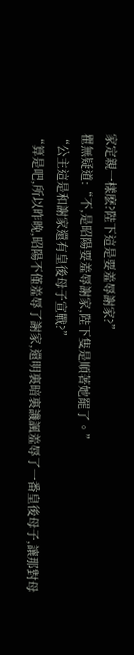家定親一樣麽?陛下這是要羞辱謝家?”
瞿無疑道:“不,是昭陽要羞辱謝家,陛下隻是順著她罷了。”
“公主這是和謝家還有皇後母子宣戰?”
“算是吧,所以昨晚,昭陽不僅羞辱了謝家,還明裏暗裏譏諷羞辱了一番皇後母子,讓那對母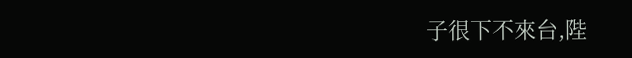子很下不來台,陛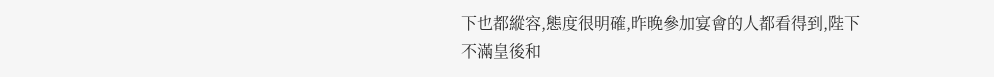下也都縱容,態度很明確,昨晚參加宴會的人都看得到,陛下不滿皇後和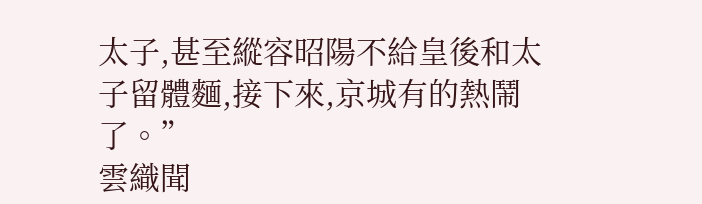太子,甚至縱容昭陽不給皇後和太子留體麵,接下來,京城有的熱鬧了。”
雲織聞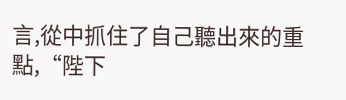言,從中抓住了自己聽出來的重點,“陛下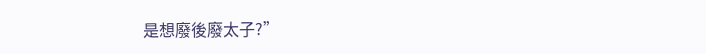是想廢後廢太子?”